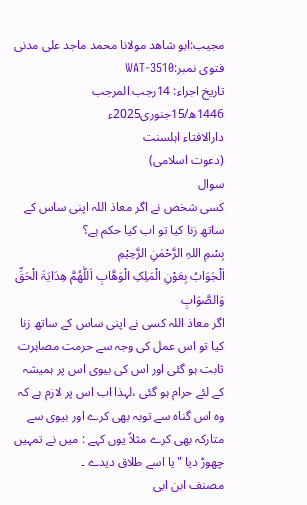مجیب:ابو شاھد مولانا محمد ماجد علی مدنی
فتوی نمبر:WAT-3510
تاریخ اجراء: 14رجب المرجب 1446ھ/15جنوری2025ء
دارالافتاء اہلسنت
(دعوت اسلامی)
سوال
کسی شخص نے اگر معاذ اللہ اپنی ساس کے ساتھ زنا کیا تو اب کیا حکم ہے؟
بِسْمِ اللہِ الرَّحْمٰنِ الرَّحِیْمِ
اَلْجَوَابُ بِعَوْنِ الْمَلِکِ الْوَھَّابِ اَللّٰھُمَّ ھِدَایَۃَ الْحَقِّ وَالصَّوَابِ
اگر معاذ اللہ کسی نے اپنی ساس کے ساتھ زنا کیا تو اس عمل کی وجہ سے حرمت مصاہرت ثابت ہو گئی اور اس کی بیوی اس پر ہمیشہ کے لئے حرام ہو گئی ،لہذا اب اس پر لازم ہے کہ وہ اس گناہ سے توبہ بھی کرے اور بیوی سے متارکہ بھی کرے مثلاً یوں کہے : میں نے تمہیں چھوڑ دیا "یا اسے طلاق دیدے ۔
مصنف ابن ابی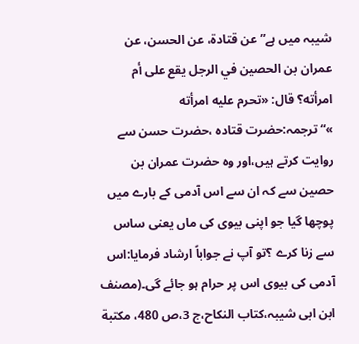شیبہ میں ہے” عن قتادة، عن الحسن، عن عمران بن الحصين في الرجل يقع على أم امرأته؟ قال: «تحرم عليه امرأته »“ترجمہ:حضرت قتادہ ،حضرت حسن سے روایت کرتے ہیں،اور وہ حضرت عمران بن حصین سے کہ ان سے اس آدمی کے بارے میں پوچھا گیا جو اپنی بیوی کی ماں یعنی ساس سے زنا کرے ؟تو آپ نے جواباً ارشاد فرمایا:اس آدمی کی بیوی اس پر حرام ہو جائے گی۔(مصنف ابن ابی شیبہ،کتاب النکاح،ج 3،ص 480، مكتبة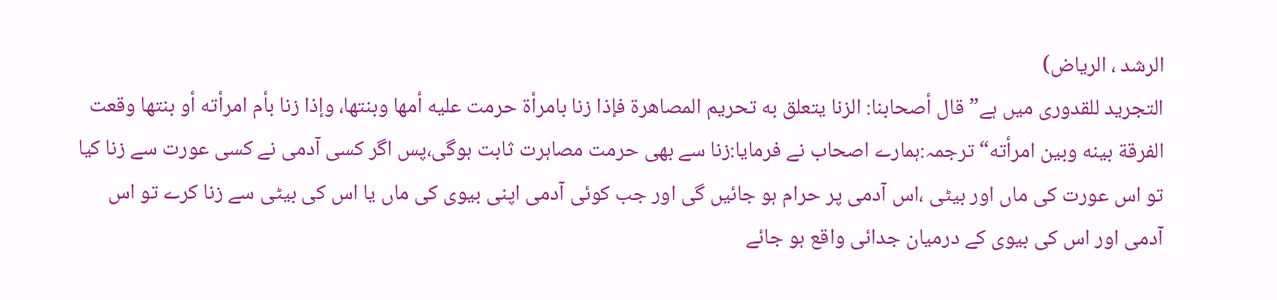الرشد ، الرياض)
التجرید للقدوری میں ہے” قال أصحابنا: الزنا يتعلق به تحريم المصاهرة فإذا زنا بامرأة حرمت عليه أمها وبنتها، وإذا زنا بأم امرأته أو بنتها وقعت الفرقة بينه وبين امرأته“ترجمہ:ہمارے اصحاب نے فرمایا:زنا سے بھی حرمت مصاہرت ثابت ہوگی،پس اگر کسی آدمی نے کسی عورت سے زنا کیا تو اس عورت کی ماں اور بیٹی ،اس آدمی پر حرام ہو جائیں گی اور جب کوئی آدمی اپنی بیوی کی ماں یا اس کی بیٹی سے زنا کرے تو اس آدمی اور اس کی بیوی کے درمیان جدائی واقع ہو جائے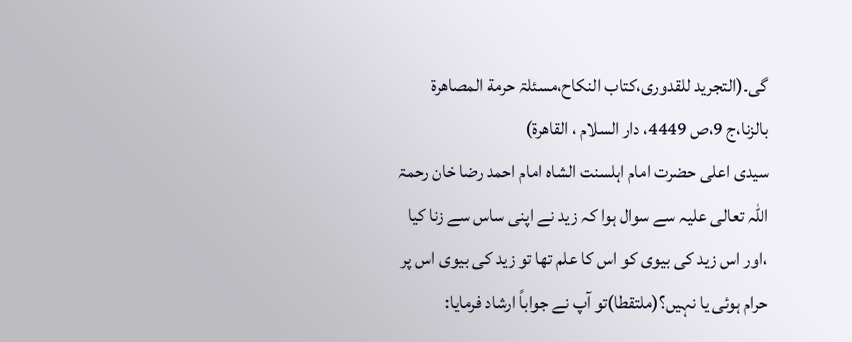گی۔(التجرید للقدوری،کتاب النکاح،مسئلۃ حرمة المصاهرة بالزنا،ج 9،ص 4449، دار السلام ، القاهرة)
سیدی اعلی حضرت امام اہلسنت الشاہ امام احمد رضا خان رحمۃ اللہ تعالی علیہ سے سوال ہوا کہ زید نے اپنی ساس سے زنا کیا ،اور اس زید کی بیوی کو اس کا علم تھا تو زید کی بیوی اس پر حرام ہوئی یا نہیں؟(ملتقطا)تو آپ نے جواباً ارشاد فرمایا: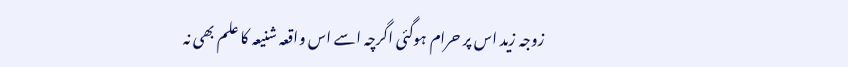زوجہ زید اس پر حرام ہوگئی اگرچہ اسے اس واقعہ شنیعہ کا علم بھی نہ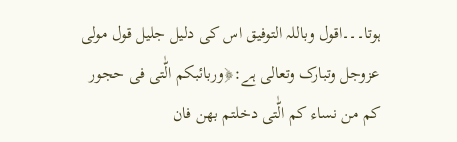ہوتا۔۔۔اقول وباللہ التوفیق اس کی دلیل جلیل قول مولی عزوجل وتبارک وتعالی ہے:﴿وربائبکم الّٰتی فی حجور کم من نساء کم الّٰتی دخلتم بھن فان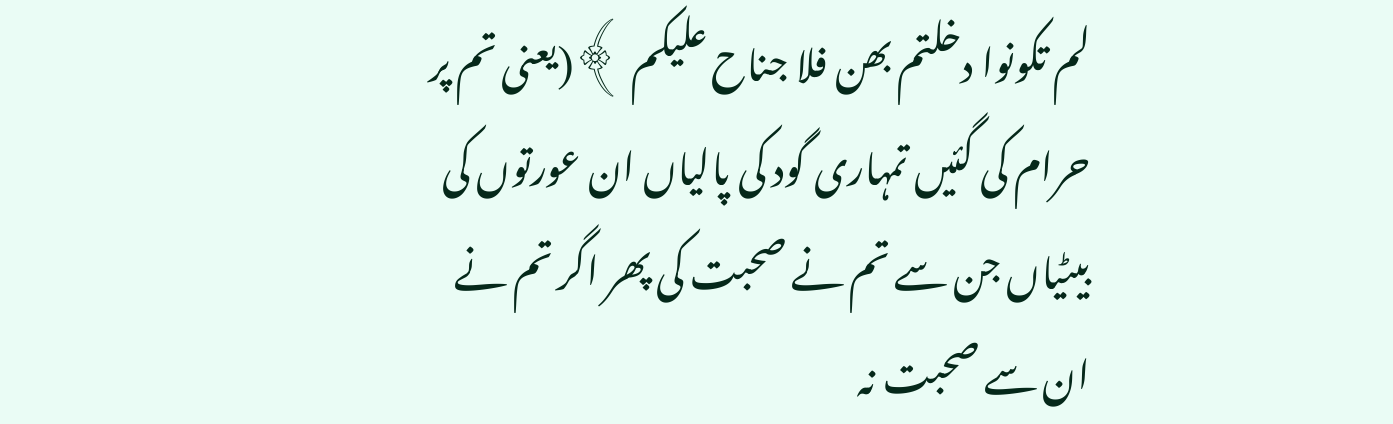لم تکونوا دخلتم بھن فلا جناح علیکم ﴾(یعنی تم پر حرام کی گئیں تمہاری گود کی پالیاں ان عورتوں کی بیٹیاں جن سے تم نے صحبت کی پھر اگر تم نے ان سے صحبت نہ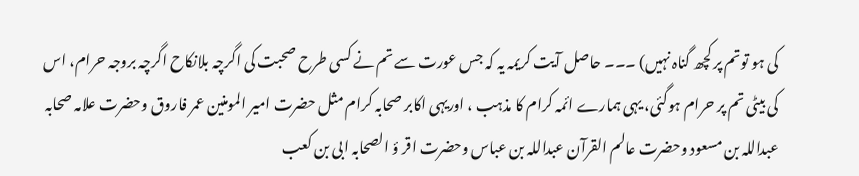کی ہو توتم پر کچھ گناہ نہیں) ۔۔۔ حاصل آیت کریمہ یہ کہ جس عورت سے تم نے کسی طرح صحبت کی اگرچہ بلانکاح اگرچہ بروجہ حرام، اس کی بیٹی تم پر حرام ہوگئی، یہی ہمارے ائمہ کرام کا مذہب ، اوریہی اکابر صحابہ کرام مثل حضرت امیر المومنین عمر فاروق وحضرت علامہ صحابہ عبداللہ بن مسعود وحضرت عالم القرآن عبداللہ بن عباس وحضرت اقر ؤ الصحابہ ابی بن کعب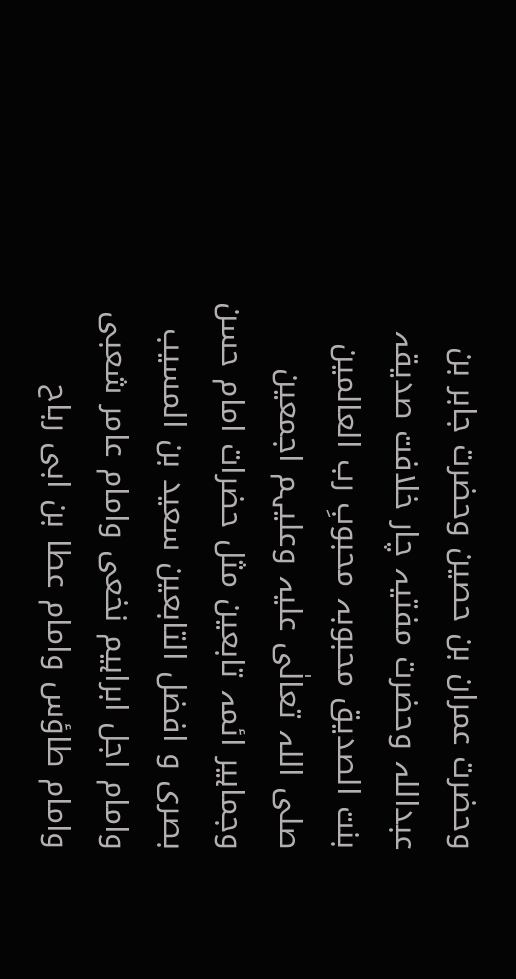وحضرت عمران بن حصین وحضرت جابر بن عبداللہ وحضرت مفتیہ چار خلافت صدیقہ بنت الصدیق محبوبہ محبوبِ رب العالمین صلی اللہ تعالٰی علیہ وعلیہم اجمعین وجماہیر ائمہ تابعین مثل حضرات امام حسن بصری و افضل التابعین سعید بن المسیب وامام اجل ابراہیم نخعی وامام عامر شعبی وامام طاؤس وامام عطا بن ابی رباح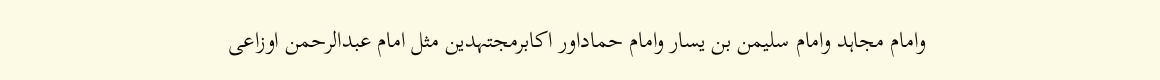وامام مجاہد وامام سلیمن بن یسار وامام حماداور اکابرمجتہدین مثل امام عبدالرحمن اوزاعی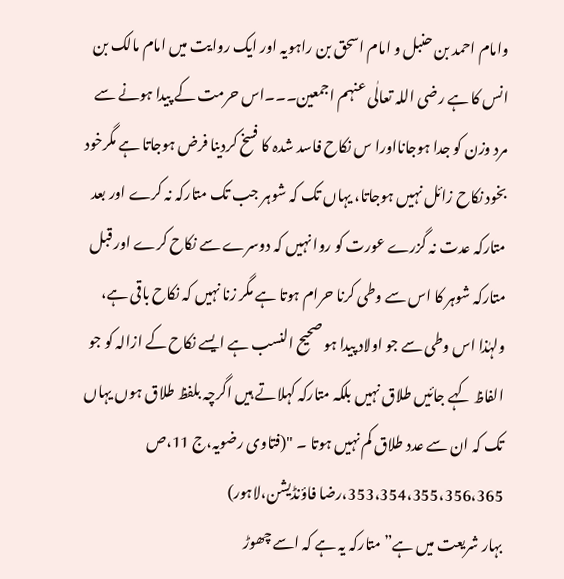وامام احمد بن حنبل و امام اسحق بن راہویہ اور ایک روایت میں امام مالک بن انس کا ہے رضی اللہ تعالٰی عنہم اجمعین۔۔۔اس حرمت کے پیدا ہونے سے مرد وزن کو جدا ہوجانااورا س نکاح فاسد شدہ کا فسخ کردینا فرض ہوجاتا ہے مگرخود بخود نکاح زائل نہیں ہوجاتا، یہاں تک کہ شوہر جب تک متارکہ نہ کرے اور بعد متارکہ عدت نہ گزرے عورت کو روا نہیں کہ دوسرے سے نکاح کرے اور قبل متارکہ شوہر کا اس سے وطی کرنا حرام ہوتا ہے مگر زنا نہیں کہ نکاح باقی ہے، ولہٰذا اس وطی سے جو اولاد پیدا ہو صحیح النسب ہے ایسے نکاح کے ازالہ کو جو الفاظ کہے جائیں طلاق نہیں بلکہ متارکہ کہلاتے ہیں اگرچہ بلفظ طلاق ہوں یہاں تک کہ ان سے عدد طلاق کم نہیں ہوتا ۔ "(فتاوی رضویہ،ج 11،ص 353،354،355،356،365،رضا فاؤنڈیشن،لاہور)
بہار شریعت میں ہے” متارکہ یہ ہے کہ اسے چھوڑ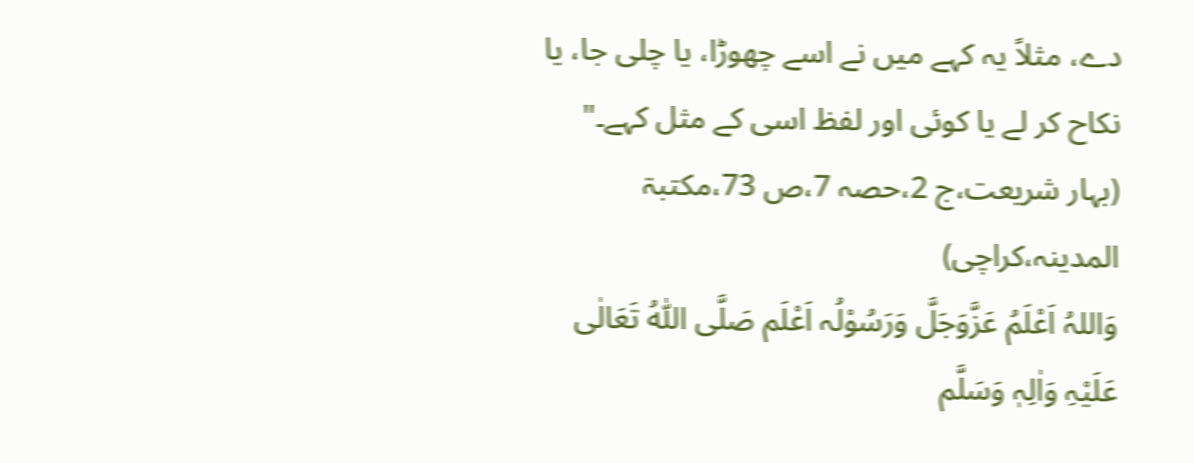دے، مثلاً یہ کہے میں نے اسے چھوڑا، یا چلی جا، یا نکاح کر لے یا کوئی اور لفظ اسی کے مثل کہے۔" (بہار شریعت،ج 2،حصہ 7،ص 73،مکتبۃ المدینہ،کراچی)
وَاللہُ اَعْلَمُ عَزَّوَجَلَّ وَرَسُوْلُہ اَعْلَم صَلَّی اللّٰہُ تَعَالٰی عَلَیْہِ وَاٰلِہٖ وَسَلَّم